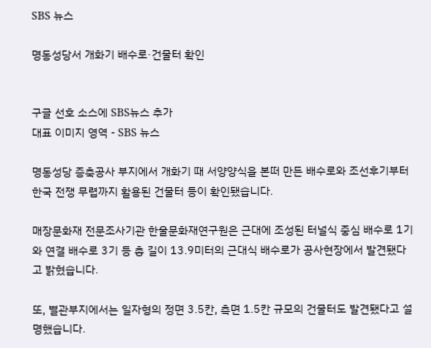SBS 뉴스

명동성당서 개화기 배수로·건물터 확인


구글 선호 소스에 SBS뉴스 추가
대표 이미지 영역 - SBS 뉴스

명동성당 증축공사 부지에서 개화기 때 서양양식을 본떠 만든 배수로와 조선후기부터 한국 전쟁 무렵까지 활용된 건물터 등이 확인됐습니다.

매장문화재 전문조사기관 한울문화재연구원은 근대에 조성된 터널식 중심 배수로 1기와 연결 배수로 3기 등 총 길이 13.9미터의 근대식 배수로가 공사현장에서 발견됐다고 밝혔습니다.

또, 별관부지에서는 일자형의 정면 3.5칸, 측면 1.5칸 규모의 건물터도 발견됐다고 설명했습니다.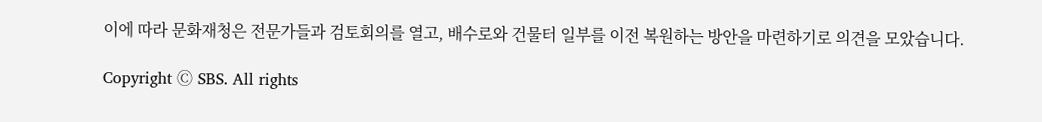이에 따라 문화재청은 전문가들과 검토회의를 열고, 배수로와 건물터 일부를 이전 복원하는 방안을 마련하기로 의견을 모았습니다.

Copyright Ⓒ SBS. All rights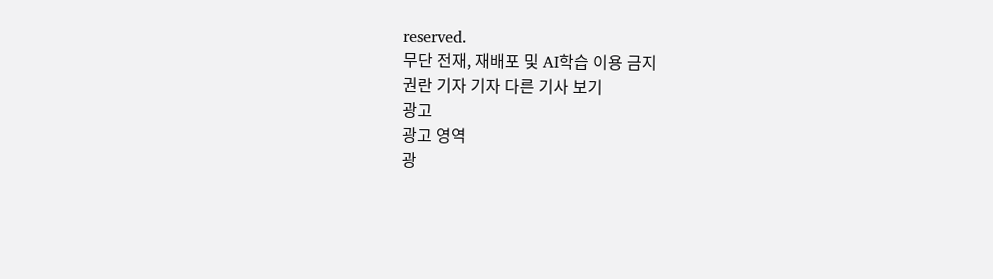reserved.
무단 전재, 재배포 및 AI학습 이용 금지
권란 기자 기자 다른 기사 보기
광고
광고 영역
광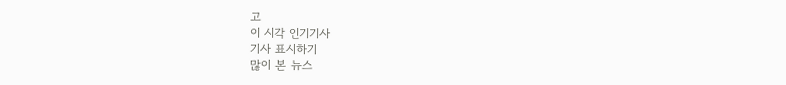고
이 시각 인기기사
기사 표시하기
많이 본 뉴스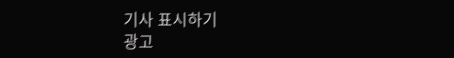기사 표시하기
광고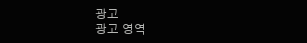광고
광고 영역